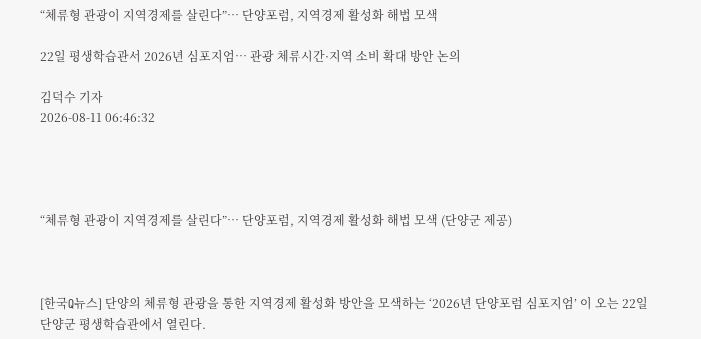“체류형 관광이 지역경제를 살린다”… 단양포럼, 지역경제 활성화 해법 모색

22일 평생학습관서 2026년 심포지엄… 관광 체류시간·지역 소비 확대 방안 논의

김덕수 기자
2026-08-11 06:46:32




“체류형 관광이 지역경제를 살린다”… 단양포럼, 지역경제 활성화 해법 모색 (단양군 제공)



[한국Q뉴스] 단양의 체류형 관광을 통한 지역경제 활성화 방안을 모색하는 ‘2026년 단양포럼 심포지엄’ 이 오는 22일 단양군 평생학습관에서 열린다.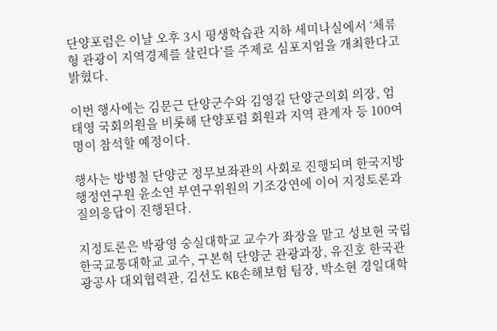단양포럼은 이날 오후 3시 평생학습관 지하 세미나실에서 ‘체류형 관광이 지역경제를 살린다’를 주제로 심포지엄을 개최한다고 밝혔다.

이번 행사에는 김문근 단양군수와 김영길 단양군의회 의장, 엄태영 국회의원을 비롯해 단양포럼 회원과 지역 관계자 등 100여명이 참석할 예정이다.

행사는 방병철 단양군 정무보좌관의 사회로 진행되며 한국지방행정연구원 윤소연 부연구위원의 기조강연에 이어 지정토론과 질의응답이 진행된다.

지정토론은 박광영 숭실대학교 교수가 좌장을 맡고 성보현 국립한국교통대학교 교수, 구본혁 단양군 관광과장, 유진호 한국관광공사 대외협력관, 김선도 KB손해보험 팀장, 박소현 경일대학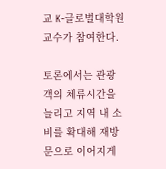교 K-글로벌대학원 교수가 참여한다.

토론에서는 관광객의 체류시간을 늘리고 지역 내 소비를 확대해 재방문으로 이어지게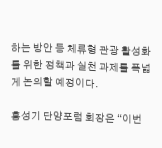하는 방안 등 체류형 관광 활성화를 위한 정책과 실천 과제를 폭넓게 논의할 예정이다.

홍성기 단양포럼 회장은 “이번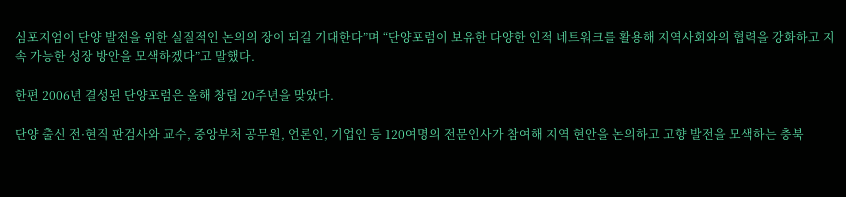심포지엄이 단양 발전을 위한 실질적인 논의의 장이 되길 기대한다”며 “단양포럼이 보유한 다양한 인적 네트워크를 활용해 지역사회와의 협력을 강화하고 지속 가능한 성장 방안을 모색하겠다”고 말했다.

한편 2006년 결성된 단양포럼은 올해 창립 20주년을 맞았다.

단양 출신 전·현직 판검사와 교수, 중앙부처 공무원, 언론인, 기업인 등 120여명의 전문인사가 참여해 지역 현안을 논의하고 고향 발전을 모색하는 충북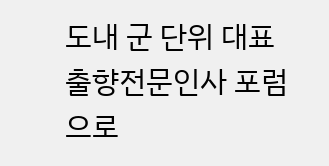도내 군 단위 대표 출향전문인사 포럼으로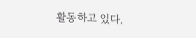활동하고 있다.